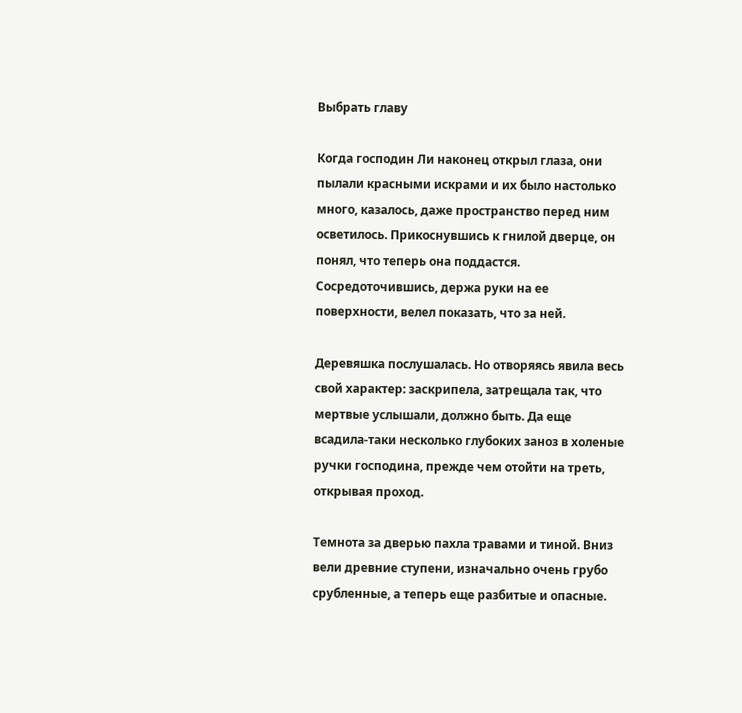Выбрать главу

Когда господин Ли наконец открыл глаза, они пылали красными искрами и их было настолько много, казалось, даже пространство перед ним осветилось. Прикоснувшись к гнилой дверце, он понял, что теперь она поддастся. Сосредоточившись, держа руки на ее поверхности, велел показать, что за ней.

Деревяшка послушалась. Но отворяясь явила весь свой характер: заскрипела, затрещала так, что мертвые услышали, должно быть. Да еще всадила-таки несколько глубоких заноз в холеные ручки господина, прежде чем отойти на треть, открывая проход.

Темнота за дверью пахла травами и тиной. Вниз вели древние ступени, изначально очень грубо срубленные, а теперь еще разбитые и опасные.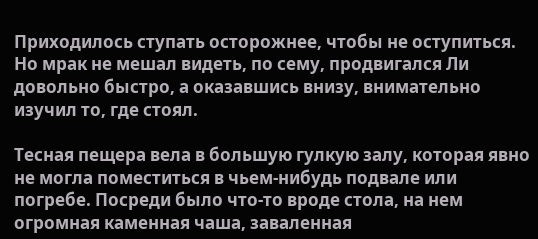Приходилось ступать осторожнее, чтобы не оступиться. Но мрак не мешал видеть, по сему, продвигался Ли довольно быстро, а оказавшись внизу, внимательно изучил то, где стоял.

Тесная пещера вела в большую гулкую залу, которая явно не могла поместиться в чьем-нибудь подвале или погребе. Посреди было что-то вроде стола, на нем огромная каменная чаша, заваленная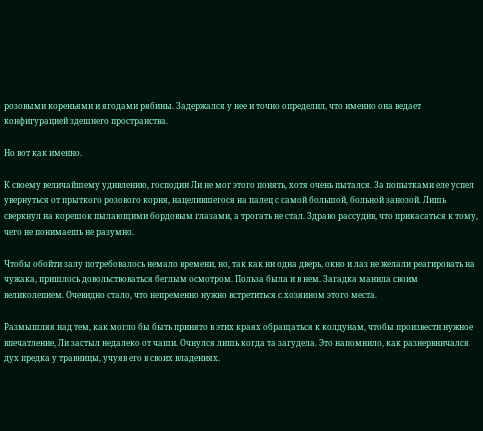розовыми кореньями и ягодами рябины. Задержался у нее и точно определил, что именно она ведает конфигурацией здешнего пространства.

Но вот как именно.

К своему величайшему удивлению, господин Ли не мог этого понять, хотя очень пытался. За попытками еле успел увернуться от прыткого розового корня, нацелившегося на палец с самой большой, больной занозой. Лишь сверкнул на корешок пылающими бордовым глазами, а трогать не стал. Здраво рассудив, что прикасаться к тому, чего не понимаешь не разумно.

Чтобы обойти залу потребовалось немало времени, но, так как ни одна дверь, окно и лаз не желали реагировать на чужака, пришлось довольствоваться беглым осмотром. Польза была и в нем. Загадка манила своим великолепием. Очевидно стало, что непременно нужно встретиться с хозяином этого места.

Размышляя над тем, как могло бы быть принято в этих краях обращаться к колдунам, чтобы произвести нужное впечатление, Ли застыл недалеко от чаши. Очнулся лишь когда та загудела. Это напомнило, как разнервничался дух предка у травницы, учуяв его в своих владениях.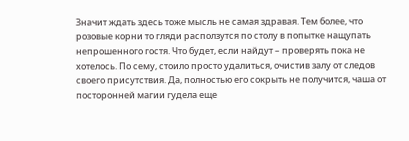Значит ждать здесь тоже мысль не самая здравая. Тем более, что розовые корни то гляди расползутся по столу в попытке нащупать непрошенного гостя. Что будет, если найдут – проверять пока не хотелось. По сему, стоило просто удалиться, очистив залу от следов своего присутствия. Да, полностью его сокрыть не получится, чаша от посторонней магии гудела еще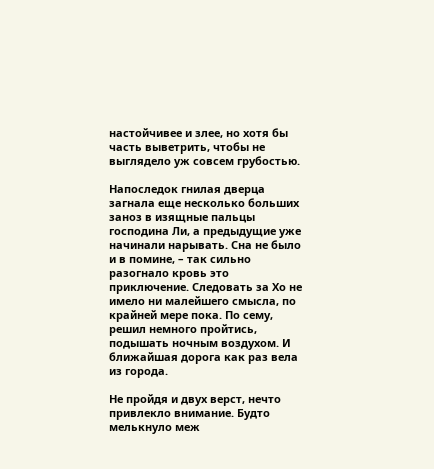настойчивее и злее, но хотя бы часть выветрить, чтобы не выглядело уж совсем грубостью.

Напоследок гнилая дверца загнала еще несколько больших заноз в изящные пальцы господина Ли, а предыдущие уже начинали нарывать. Сна не было и в помине, – так сильно разогнало кровь это приключение. Следовать за Хо не имело ни малейшего смысла, по крайней мере пока. По сему, решил немного пройтись, подышать ночным воздухом. И ближайшая дорога как раз вела из города.

Не пройдя и двух верст, нечто привлекло внимание. Будто мелькнуло меж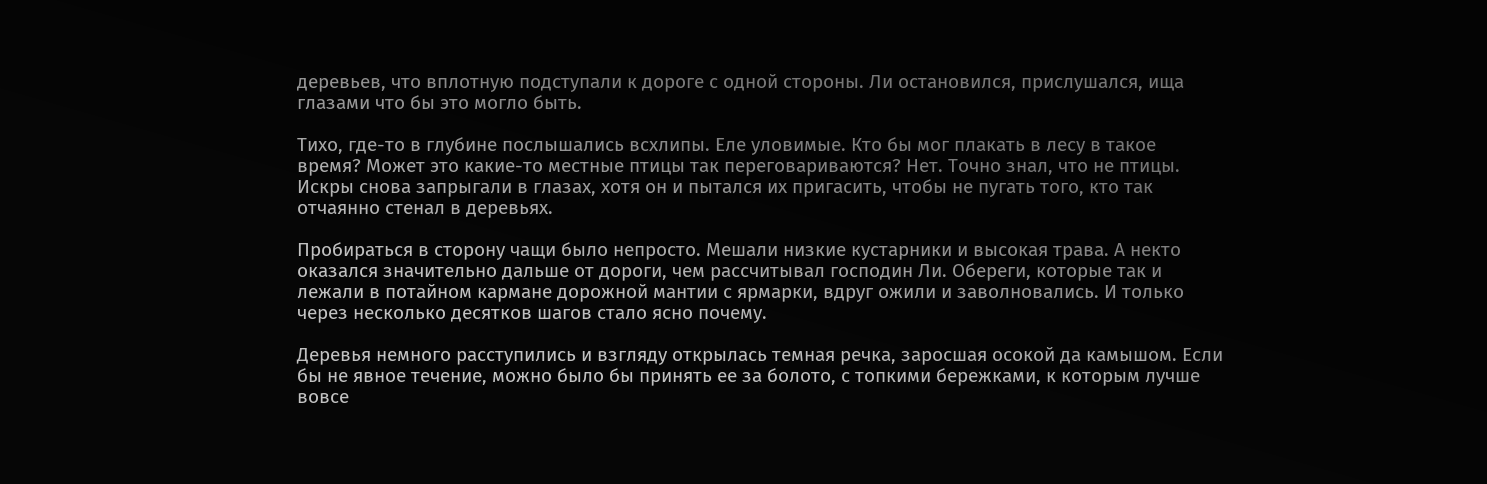деревьев, что вплотную подступали к дороге с одной стороны. Ли остановился, прислушался, ища глазами что бы это могло быть.

Тихо, где-то в глубине послышались всхлипы. Еле уловимые. Кто бы мог плакать в лесу в такое время? Может это какие-то местные птицы так переговариваются? Нет. Точно знал, что не птицы. Искры снова запрыгали в глазах, хотя он и пытался их пригасить, чтобы не пугать того, кто так отчаянно стенал в деревьях.

Пробираться в сторону чащи было непросто. Мешали низкие кустарники и высокая трава. А некто оказался значительно дальше от дороги, чем рассчитывал господин Ли. Обереги, которые так и лежали в потайном кармане дорожной мантии с ярмарки, вдруг ожили и заволновались. И только через несколько десятков шагов стало ясно почему.

Деревья немного расступились и взгляду открылась темная речка, заросшая осокой да камышом. Если бы не явное течение, можно было бы принять ее за болото, с топкими бережками, к которым лучше вовсе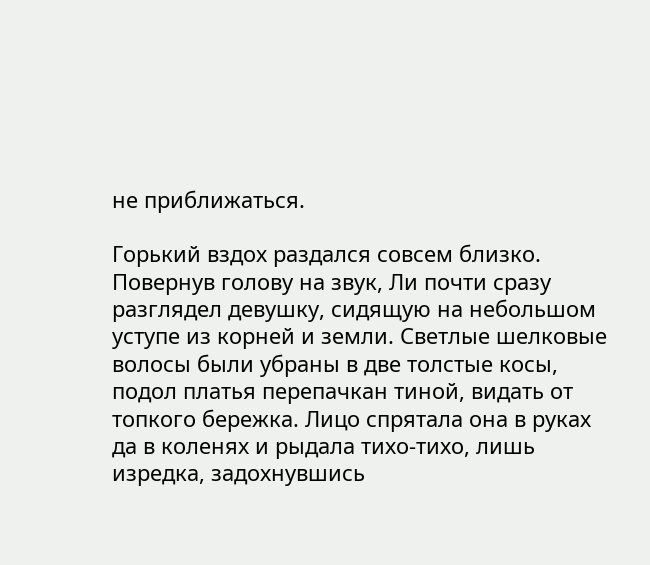не приближаться.

Горький вздох раздался совсем близко. Повернув голову на звук, Ли почти сразу разглядел девушку, сидящую на небольшом уступе из корней и земли. Светлые шелковые волосы были убраны в две толстые косы, подол платья перепачкан тиной, видать от топкого бережка. Лицо спрятала она в руках да в коленях и рыдала тихо-тихо, лишь изредка, задохнувшись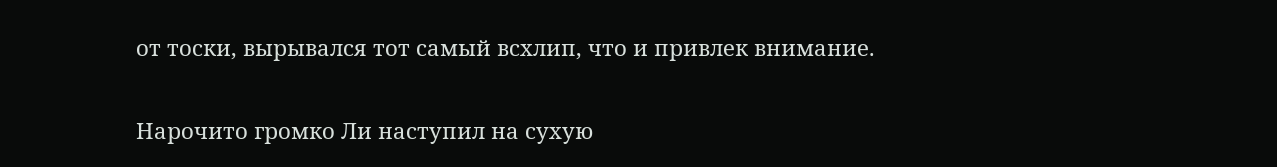от тоски, вырывался тот самый всхлип, что и привлек внимание.

Нарочито громко Ли наступил на сухую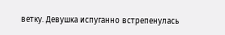ветку. Девушка испуганно встрепенулась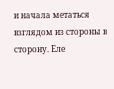и начала метаться взглядом из стороны в сторону. Еле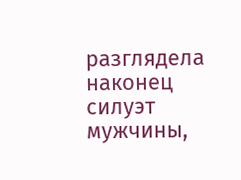разглядела наконец силуэт мужчины,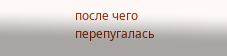после чего перепугалась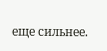еще сильнее.